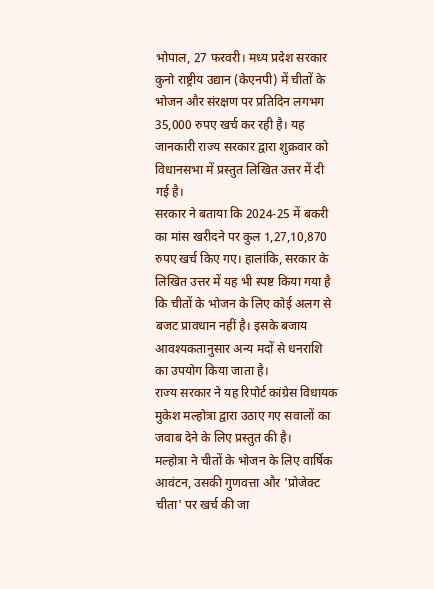भोपाल, 27 फरवरी। मध्य प्रदेश सरकार कुनो राष्ट्रीय उद्यान (केएनपी) में चीतों के भोजन और संरक्षण पर प्रतिदिन लगभग 35,000 रुपए खर्च कर रही है। यह जानकारी राज्य सरकार द्वारा शुक्रवार को विधानसभा में प्रस्तुत लिखित उत्तर में दी गई है।
सरकार ने बताया कि 2024-25 में बकरी का मांस खरीदने पर कुल 1,27,10,870 रुपए खर्च किए गए। हालांकि, सरकार के लिखित उत्तर में यह भी स्पष्ट किया गया है कि चीतों के भोजन के लिए कोई अलग से बजट प्रावधान नहीं है। इसके बजाय आवश्यकतानुसार अन्य मदों से धनराशि का उपयोग किया जाता है।
राज्य सरकार ने यह रिपोर्ट कांग्रेस विधायक मुकेश मल्होत्रा द्वारा उठाए गए सवालों का जवाब देने के लिए प्रस्तुत की है।
मल्होत्रा ने चीतों के भोजन के लिए वार्षिक आवंटन, उसकी गुणवत्ता और 'प्रोजेक्ट चीता' पर खर्च की जा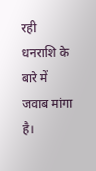रही धनराशि के बारे में जवाब मांगा है।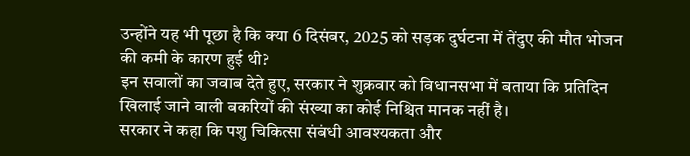उन्होंने यह भी पूछा है कि क्या 6 दिसंबर, 2025 को सड़क दुर्घटना में तेंदुए की मौत भोजन की कमी के कारण हुई थी?
इन सवालों का जवाब देते हुए, सरकार ने शुक्रवार को विधानसभा में बताया कि प्रतिदिन खिलाई जाने वाली बकरियों की संख्या का कोई निश्चित मानक नहीं है।
सरकार ने कहा कि पशु चिकित्सा संबंधी आवश्यकता और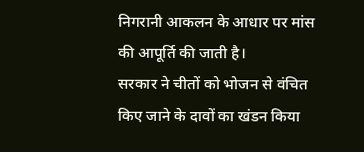निगरानी आकलन के आधार पर मांस की आपूर्ति की जाती है।
सरकार ने चीतों को भोजन से वंचित किए जाने के दावों का खंडन किया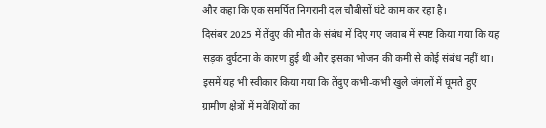और कहा कि एक समर्पित निगरानी दल चौबीसों घंटे काम कर रहा है।
दिसंबर 2025 में तेंदुए की मौत के संबंध में दिए गए जवाब में स्पष्ट किया गया कि यह सड़क दुर्घटना के कारण हुई थी और इसका भोजन की कमी से कोई संबंध नहीं था। इसमें यह भी स्वीकार किया गया कि तेंदुए कभी-कभी खुले जंगलों में घूमते हुए ग्रामीण क्षेत्रों में मवेशियों का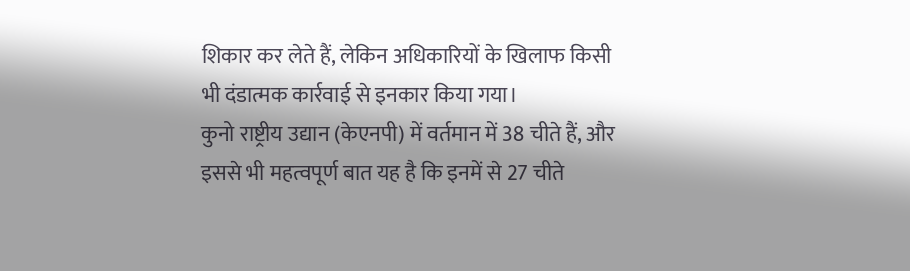शिकार कर लेते हैं, लेकिन अधिकारियों के खिलाफ किसी भी दंडात्मक कार्रवाई से इनकार किया गया।
कुनो राष्ट्रीय उद्यान (केएनपी) में वर्तमान में 38 चीते हैं, और इससे भी महत्वपूर्ण बात यह है कि इनमें से 27 चीते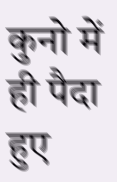कुनो में ही पैदा हुए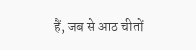हैं, जब से आठ चीतों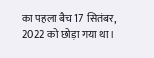का पहला बैच 17 सितंबर, 2022 को छोड़ा गया था।